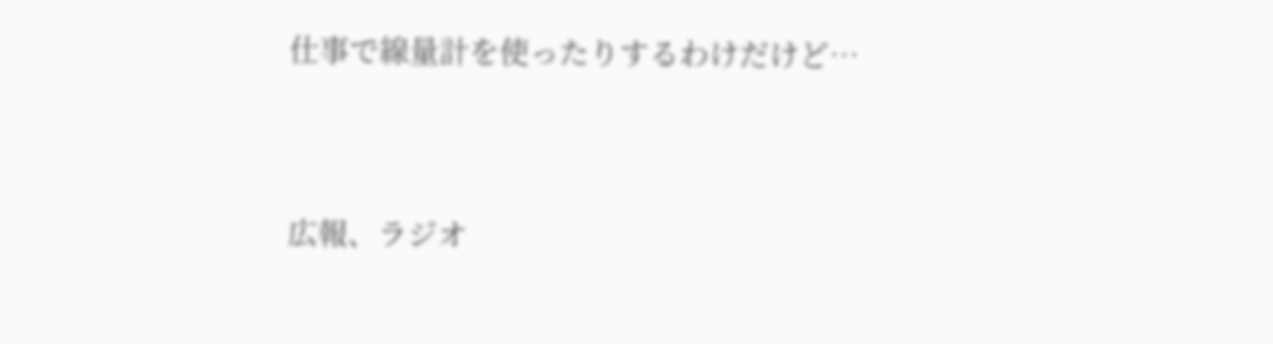仕事で線量計を使ったりするわけだけど…


広報、ラジオ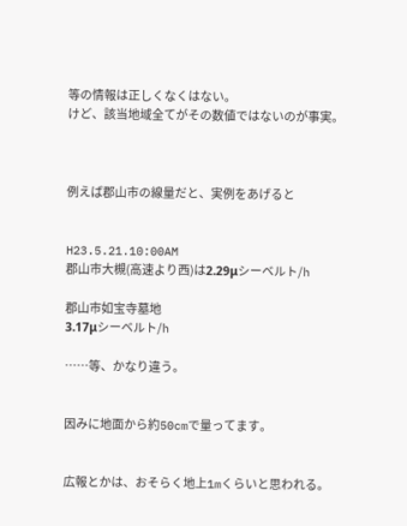等の情報は正しくなくはない。
けど、該当地域全てがその数値ではないのが事実。



例えば郡山市の線量だと、実例をあげると


H23.5.21.10:00AM
郡山市大槻(高速より西)は2.29μシーベルト/h

郡山市如宝寺墓地
3.17μシーベルト/h

……等、かなり違う。


因みに地面から約50cmで量ってます。


広報とかは、おそらく地上1mくらいと思われる。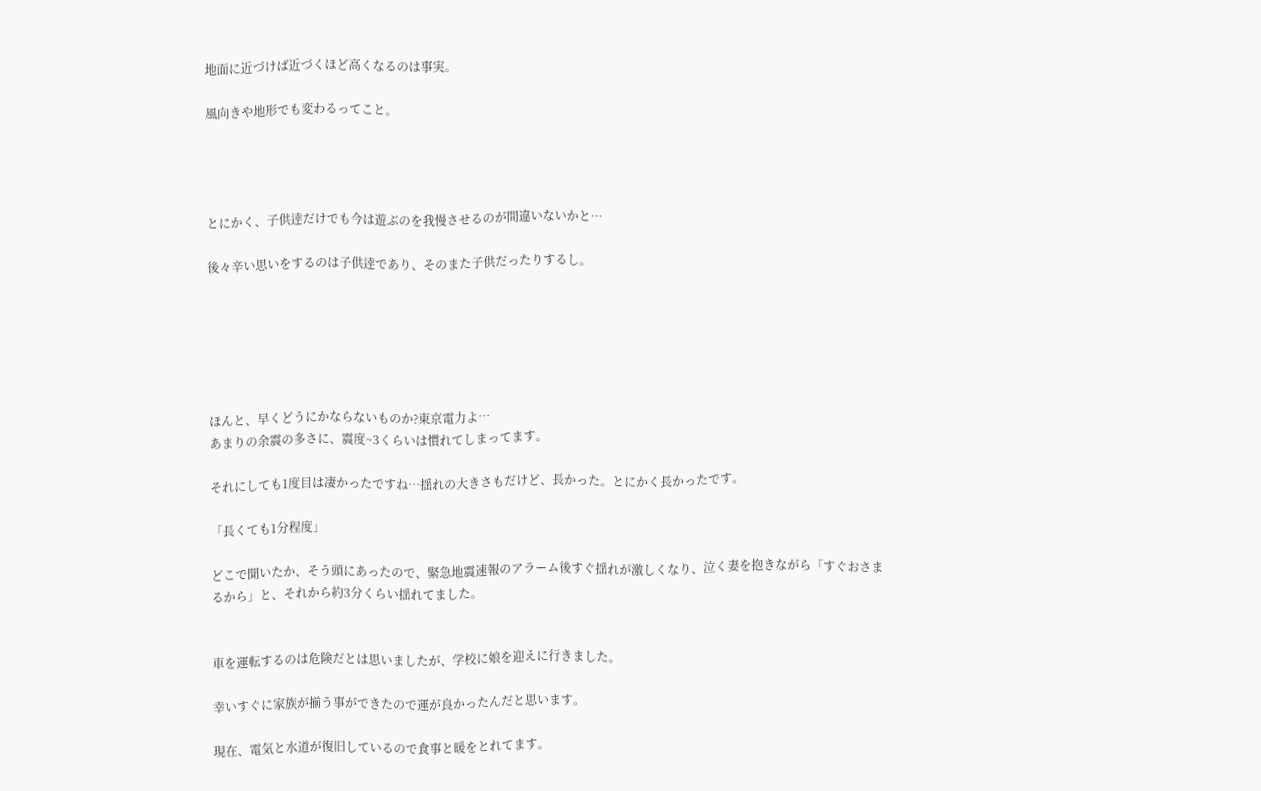地面に近づけば近づくほど高くなるのは事実。

風向きや地形でも変わるってこと。




とにかく、子供逹だけでも今は遊ぶのを我慢させるのが間違いないかと…

後々辛い思いをするのは子供逹であり、そのまた子供だったりするし。






ほんと、早くどうにかならないものか?東京電力よ…
あまりの余震の多さに、震度~3くらいは慣れてしまってます。

それにしても1度目は凄かったですね…揺れの大きさもだけど、長かった。とにかく長かったです。

「長くても1分程度」

どこで聞いたか、そう頭にあったので、緊急地震速報のアラーム後すぐ揺れが激しくなり、泣く妻を抱きながら「すぐおさまるから」と、それから約3分くらい揺れてました。


車を運転するのは危険だとは思いましたが、学校に娘を迎えに行きました。

幸いすぐに家族が揃う事ができたので運が良かったんだと思います。

現在、電気と水道が復旧しているので食事と暖をとれてます。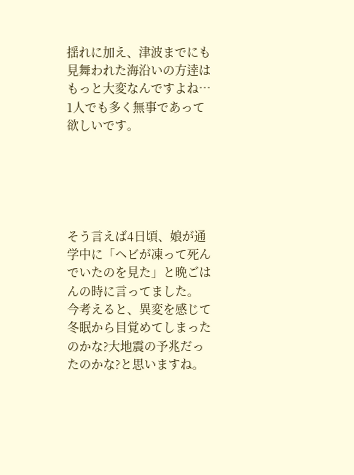揺れに加え、津波までにも見舞われた海沿いの方逹はもっと大変なんですよね…
1人でも多く無事であって欲しいです。





そう言えば4日頃、娘が通学中に「ヘビが凍って死んでいたのを見た」と晩ごはんの時に言ってました。
今考えると、異変を感じて冬眠から目覚めてしまったのかな?大地震の予兆だったのかな?と思いますね。